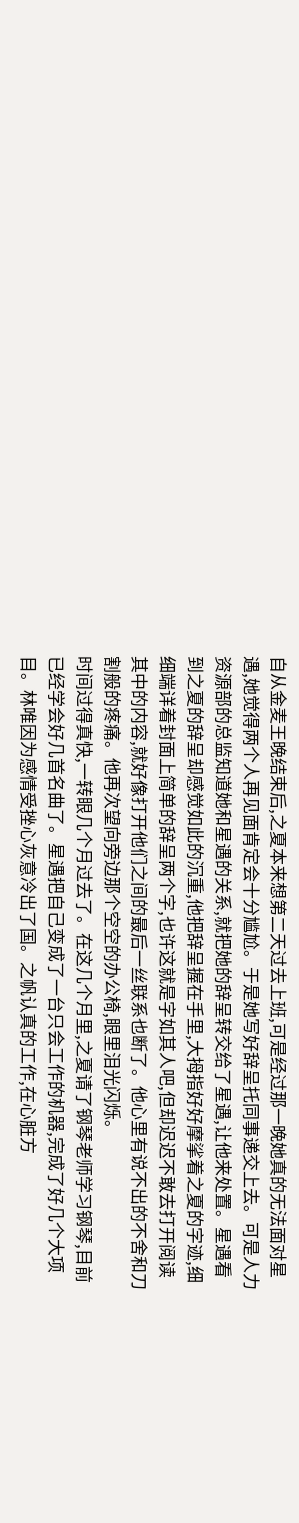自从金麦王晚结束后,之夏本来想第二天过去上班,可是经过那一晚她真的无法面对星遇,她觉得两个人再见面肯定会十分尴尬。于是她写好辞呈托同事递交上去。可是人力资源部的总监知道她和星遇的关系,就把她的辞呈转交给了星遇,让他来处置。星遇看到之夏的辞呈却感觉如此的沉重,他把辞呈握在手里,大拇指好好摩挲着之夏的字迹,细细端详着封面上简单的辞呈两个字,也许这就是字如其人吧,但却迟迟不敢去打开阅读其中的内容,就好像打开他们之间的最后一丝联系也断了。他心里有说不出的不舍和刀割般的疼痛。他再次望向旁边那个空空的办公椅,眼里泪光闪烁。
时间过得真快,一转眼几个月过去了。在这几个月里,之夏请了钢琴老师学习钢琴,目前已经学会好几首名曲了。星遇把自己变成了一台只会工作的机器,完成了好几个大项目。林唯因为感情受挫心灰意冷出了国。之帆认真的工作,在心脏方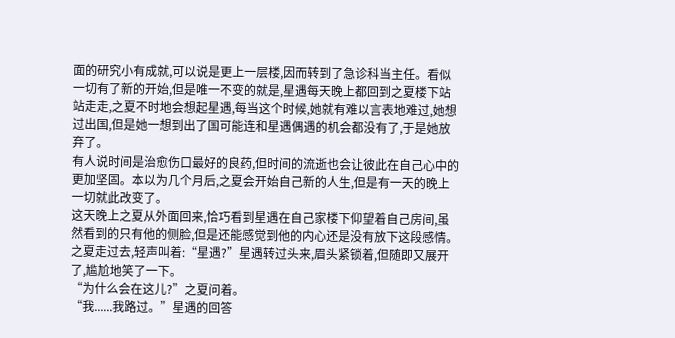面的研究小有成就,可以说是更上一层楼,因而转到了急诊科当主任。看似一切有了新的开始,但是唯一不变的就是,星遇每天晚上都回到之夏楼下站站走走,之夏不时地会想起星遇,每当这个时候,她就有难以言表地难过,她想过出国,但是她一想到出了国可能连和星遇偶遇的机会都没有了,于是她放弃了。
有人说时间是治愈伤口最好的良药,但时间的流逝也会让彼此在自己心中的更加坚固。本以为几个月后,之夏会开始自己新的人生,但是有一天的晚上一切就此改变了。
这天晚上之夏从外面回来,恰巧看到星遇在自己家楼下仰望着自己房间,虽然看到的只有他的侧脸,但是还能感觉到他的内心还是没有放下这段感情。之夏走过去,轻声叫着:“星遇?”星遇转过头来,眉头紧锁着,但随即又展开了,尴尬地笑了一下。
“为什么会在这儿?”之夏问着。
“我......我路过。”星遇的回答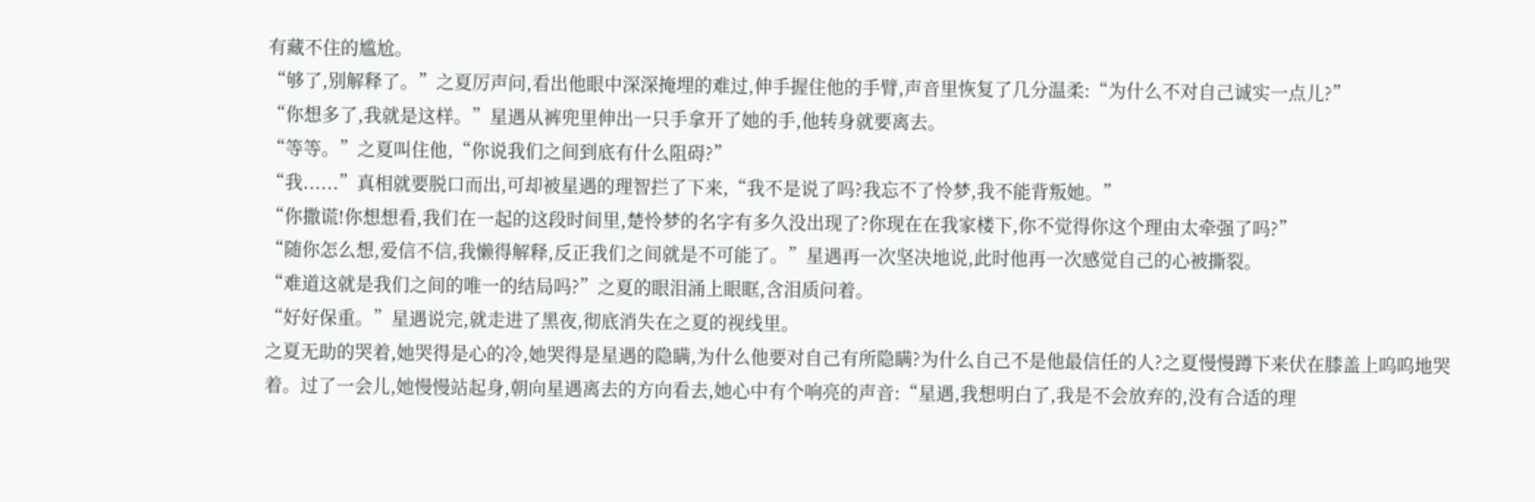有藏不住的尴尬。
“够了,别解释了。”之夏厉声问,看出他眼中深深掩埋的难过,伸手握住他的手臂,声音里恢复了几分温柔:“为什么不对自己诚实一点儿?”
“你想多了,我就是这样。”星遇从裤兜里伸出一只手拿开了她的手,他转身就要离去。
“等等。”之夏叫住他,“你说我们之间到底有什么阻碍?”
“我......”真相就要脱口而出,可却被星遇的理智拦了下来,“我不是说了吗?我忘不了怜梦,我不能背叛她。”
“你撒谎!你想想看,我们在一起的这段时间里,楚怜梦的名字有多久没出现了?你现在在我家楼下,你不觉得你这个理由太牵强了吗?”
“随你怎么想,爱信不信,我懒得解释,反正我们之间就是不可能了。”星遇再一次坚决地说,此时他再一次感觉自己的心被撕裂。
“难道这就是我们之间的唯一的结局吗?”之夏的眼泪涌上眼眶,含泪质问着。
“好好保重。”星遇说完,就走进了黑夜,彻底消失在之夏的视线里。
之夏无助的哭着,她哭得是心的冷,她哭得是星遇的隐瞒,为什么他要对自己有所隐瞒?为什么自己不是他最信任的人?之夏慢慢蹲下来伏在膝盖上呜呜地哭着。过了一会儿,她慢慢站起身,朝向星遇离去的方向看去,她心中有个响亮的声音:“星遇,我想明白了,我是不会放弃的,没有合适的理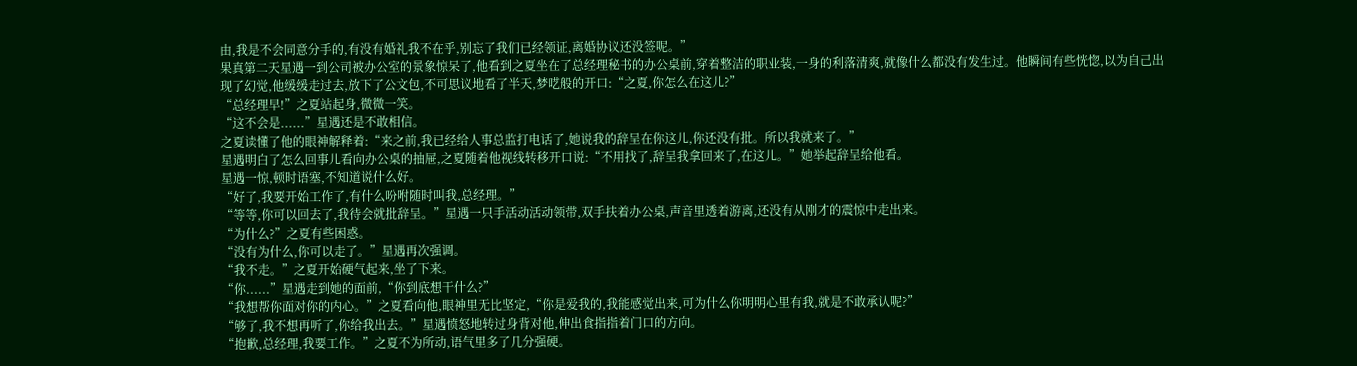由,我是不会同意分手的,有没有婚礼我不在乎,别忘了我们已经领证,离婚协议还没签呢。”
果真第二天星遇一到公司被办公室的景象惊呆了,他看到之夏坐在了总经理秘书的办公桌前,穿着整洁的职业装,一身的利落清爽,就像什么都没有发生过。他瞬间有些恍惚,以为自己出现了幻觉,他缓缓走过去,放下了公文包,不可思议地看了半天,梦呓般的开口:“之夏,你怎么在这儿?”
“总经理早!”之夏站起身,微微一笑。
“这不会是......”星遇还是不敢相信。
之夏读懂了他的眼神解释着:“来之前,我已经给人事总监打电话了,她说我的辞呈在你这儿,你还没有批。所以我就来了。”
星遇明白了怎么回事儿看向办公桌的抽屉,之夏随着他视线转移开口说:“不用找了,辞呈我拿回来了,在这儿。”她举起辞呈给他看。
星遇一惊,顿时语塞,不知道说什么好。
“好了,我要开始工作了,有什么吩咐随时叫我,总经理。”
“等等,你可以回去了,我待会就批辞呈。”星遇一只手活动活动领带,双手扶着办公桌,声音里透着游离,还没有从刚才的震惊中走出来。
“为什么?”之夏有些困惑。
“没有为什么,你可以走了。”星遇再次强调。
“我不走。”之夏开始硬气起来,坐了下来。
“你......”星遇走到她的面前,“你到底想干什么?”
“我想帮你面对你的内心。”之夏看向他,眼神里无比坚定,“你是爱我的,我能感觉出来,可为什么你明明心里有我,就是不敢承认呢?”
“够了,我不想再听了,你给我出去。”星遇愤怒地转过身背对他,伸出食指指着门口的方向。
“抱歉,总经理,我要工作。”之夏不为所动,语气里多了几分强硬。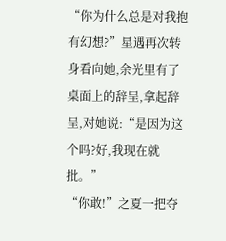“你为什么总是对我抱有幻想?”星遇再次转身看向她,余光里有了桌面上的辞呈,拿起辞呈,对她说:“是因为这个吗?好,我现在就批。”
“你敢!”之夏一把夺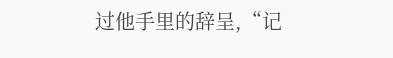过他手里的辞呈,“记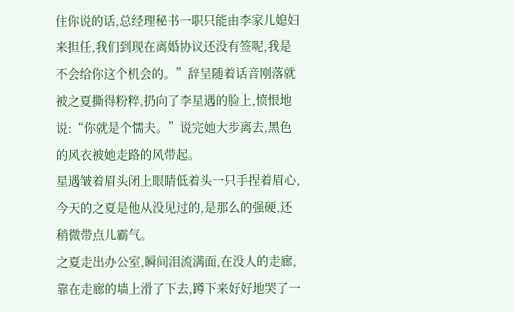住你说的话,总经理秘书一职只能由李家儿媳妇来担任,我们到现在离婚协议还没有签呢,我是不会给你这个机会的。”辞呈随着话音刚落就被之夏撕得粉粹,扔向了李星遇的脸上,愤恨地说:“你就是个懦夫。”说完她大步离去,黑色的风衣被她走路的风带起。
星遇皱着眉头闭上眼睛低着头一只手捏着眉心,今天的之夏是他从没见过的,是那么的强硬,还稍微带点儿霸气。
之夏走出办公室,瞬间泪流满面,在没人的走廊,靠在走廊的墙上滑了下去,蹲下来好好地哭了一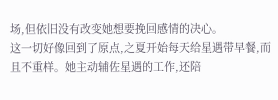场,但依旧没有改变她想要挽回感情的决心。
这一切好像回到了原点,之夏开始每天给星遇带早餐,而且不重样。她主动辅佐星遇的工作,还陪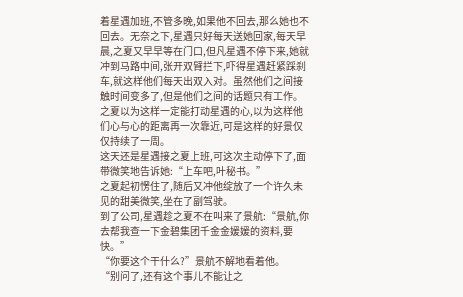着星遇加班,不管多晚,如果他不回去,那么她也不回去。无奈之下,星遇只好每天送她回家,每天早晨,之夏又早早等在门口,但凡星遇不停下来,她就冲到马路中间,张开双臂拦下,吓得星遇赶紧踩刹车,就这样他们每天出双入对。虽然他们之间接触时间变多了,但是他们之间的话题只有工作。之夏以为这样一定能打动星遇的心,以为这样他们心与心的距离再一次靠近,可是这样的好景仅仅持续了一周。
这天还是星遇接之夏上班,可这次主动停下了,面带微笑地告诉她:“上车吧,叶秘书。”
之夏起初愣住了,随后又冲他绽放了一个许久未见的甜美微笑,坐在了副驾驶。
到了公司,星遇趁之夏不在叫来了景航:“景航,你去帮我查一下金碧集团千金金媛媛的资料,要快。”
“你要这个干什么?”景航不解地看着他。
“别问了,还有这个事儿不能让之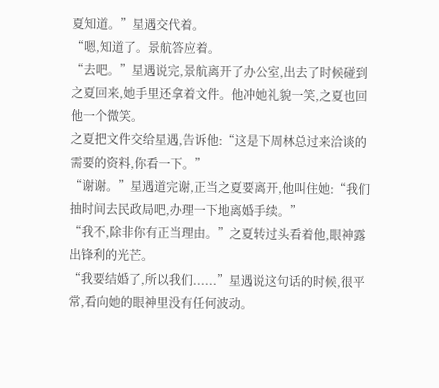夏知道。”星遇交代着。
“嗯,知道了。景航答应着。
“去吧。”星遇说完,景航离开了办公室,出去了时候碰到之夏回来,她手里还拿着文件。他冲她礼貌一笑,之夏也回他一个微笑。
之夏把文件交给星遇,告诉他:“这是下周林总过来洽谈的需要的资料,你看一下。”
“谢谢。”星遇道完谢,正当之夏要离开,他叫住她:“我们抽时间去民政局吧,办理一下地离婚手续。”
“我不,除非你有正当理由。”之夏转过头看着他,眼神露出锋利的光芒。
“我要结婚了,所以我们......”星遇说这句话的时候,很平常,看向她的眼神里没有任何波动。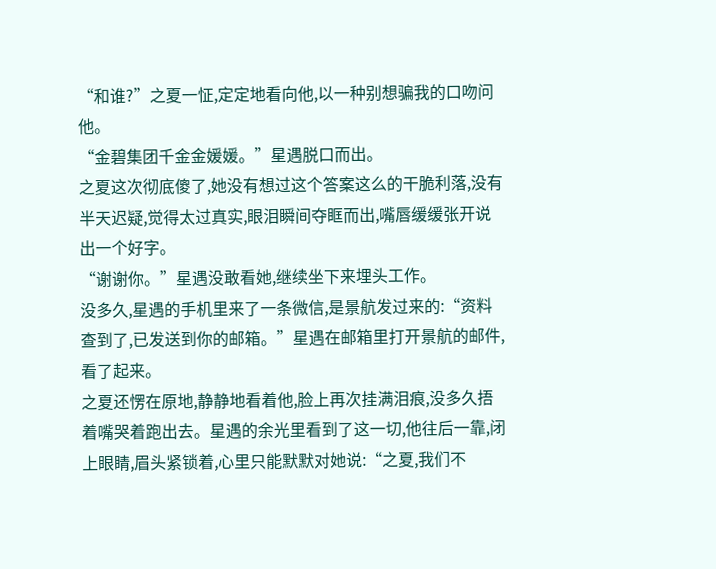“和谁?”之夏一怔,定定地看向他,以一种别想骗我的口吻问他。
“金碧集团千金金媛媛。”星遇脱口而出。
之夏这次彻底傻了,她没有想过这个答案这么的干脆利落,没有半天迟疑,觉得太过真实,眼泪瞬间夺眶而出,嘴唇缓缓张开说出一个好字。
“谢谢你。”星遇没敢看她,继续坐下来埋头工作。
没多久,星遇的手机里来了一条微信,是景航发过来的:“资料查到了,已发送到你的邮箱。”星遇在邮箱里打开景航的邮件,看了起来。
之夏还愣在原地,静静地看着他,脸上再次挂满泪痕,没多久捂着嘴哭着跑出去。星遇的余光里看到了这一切,他往后一靠,闭上眼睛,眉头紧锁着,心里只能默默对她说:“之夏,我们不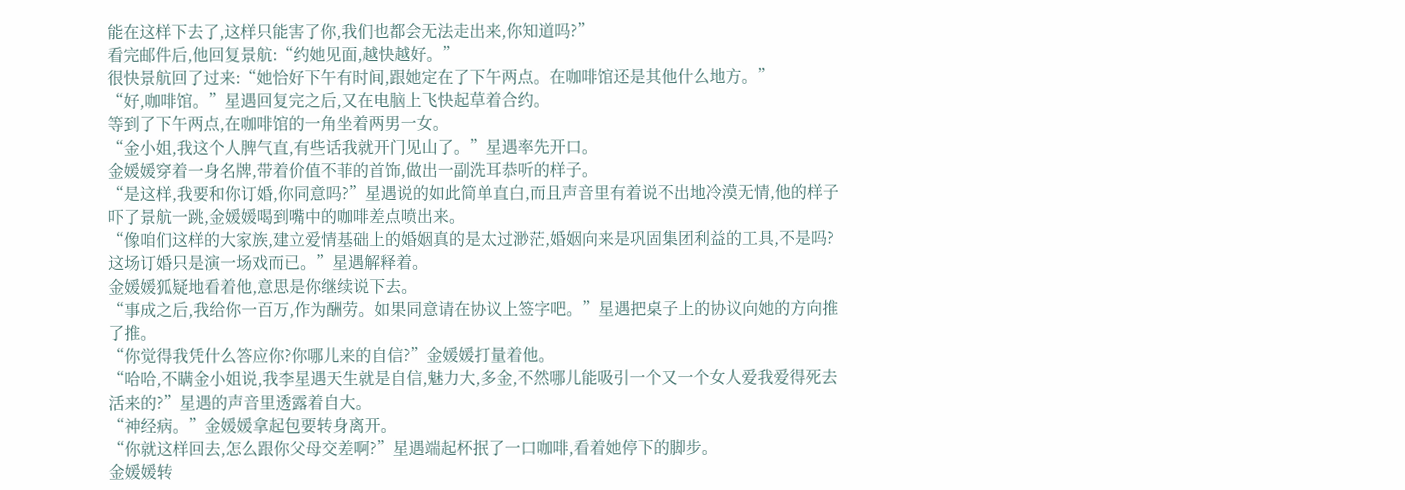能在这样下去了,这样只能害了你,我们也都会无法走出来,你知道吗?”
看完邮件后,他回复景航:“约她见面,越快越好。”
很快景航回了过来:“她恰好下午有时间,跟她定在了下午两点。在咖啡馆还是其他什么地方。”
“好,咖啡馆。”星遇回复完之后,又在电脑上飞快起草着合约。
等到了下午两点,在咖啡馆的一角坐着两男一女。
“金小姐,我这个人脾气直,有些话我就开门见山了。”星遇率先开口。
金媛媛穿着一身名牌,带着价值不菲的首饰,做出一副洗耳恭听的样子。
“是这样,我要和你订婚,你同意吗?”星遇说的如此简单直白,而且声音里有着说不出地冷漠无情,他的样子吓了景航一跳,金媛媛喝到嘴中的咖啡差点喷出来。
“像咱们这样的大家族,建立爱情基础上的婚姻真的是太过渺茫,婚姻向来是巩固集团利益的工具,不是吗?这场订婚只是演一场戏而已。”星遇解释着。
金媛媛狐疑地看着他,意思是你继续说下去。
“事成之后,我给你一百万,作为酬劳。如果同意请在协议上签字吧。”星遇把桌子上的协议向她的方向推了推。
“你觉得我凭什么答应你?你哪儿来的自信?”金媛媛打量着他。
“哈哈,不瞒金小姐说,我李星遇天生就是自信,魅力大,多金,不然哪儿能吸引一个又一个女人爱我爱得死去活来的?”星遇的声音里透露着自大。
“神经病。”金媛媛拿起包要转身离开。
“你就这样回去,怎么跟你父母交差啊?”星遇端起杯抿了一口咖啡,看着她停下的脚步。
金媛媛转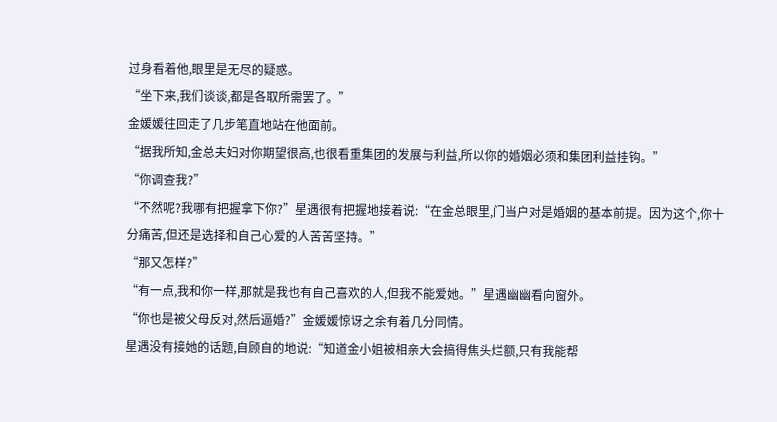过身看着他,眼里是无尽的疑惑。
“坐下来,我们谈谈,都是各取所需罢了。”
金媛媛往回走了几步笔直地站在他面前。
“据我所知,金总夫妇对你期望很高,也很看重集团的发展与利益,所以你的婚姻必须和集团利益挂钩。”
“你调查我?”
“不然呢?我哪有把握拿下你?”星遇很有把握地接着说:“在金总眼里,门当户对是婚姻的基本前提。因为这个,你十分痛苦,但还是选择和自己心爱的人苦苦坚持。”
“那又怎样?”
“有一点,我和你一样,那就是我也有自己喜欢的人,但我不能爱她。”星遇幽幽看向窗外。
“你也是被父母反对,然后逼婚?”金媛媛惊讶之余有着几分同情。
星遇没有接她的话题,自顾自的地说:“知道金小姐被相亲大会搞得焦头烂额,只有我能帮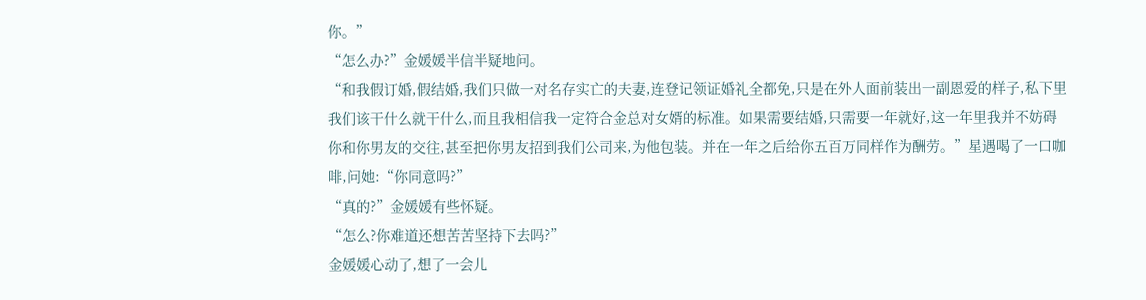你。”
“怎么办?”金媛媛半信半疑地问。
“和我假订婚,假结婚,我们只做一对名存实亡的夫妻,连登记领证婚礼全都免,只是在外人面前装出一副恩爱的样子,私下里我们该干什么就干什么,而且我相信我一定符合金总对女婿的标准。如果需要结婚,只需要一年就好,这一年里我并不妨碍你和你男友的交往,甚至把你男友招到我们公司来,为他包装。并在一年之后给你五百万同样作为酬劳。”星遇喝了一口咖啡,问她:“你同意吗?”
“真的?”金媛媛有些怀疑。
“怎么?你难道还想苦苦坚持下去吗?”
金媛媛心动了,想了一会儿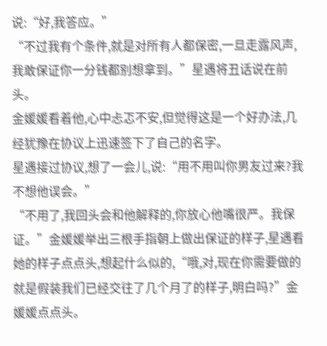说:“好,我答应。”
“不过我有个条件,就是对所有人都保密,一旦走露风声,我敢保证你一分钱都别想拿到。”星遇将丑话说在前头。
金媛媛看着他,心中忐忑不安,但觉得这是一个好办法,几经犹豫在协议上迅速签下了自己的名字。
星遇接过协议,想了一会儿,说:“用不用叫你男友过来?我不想他误会。”
“不用了,我回头会和他解释的,你放心他嘴很严。我保证。”金媛媛举出三根手指朝上做出保证的样子,星遇看她的样子点点头,想起什么似的,“哦,对,现在你需要做的就是假装我们已经交往了几个月了的样子,明白吗?”金媛媛点点头。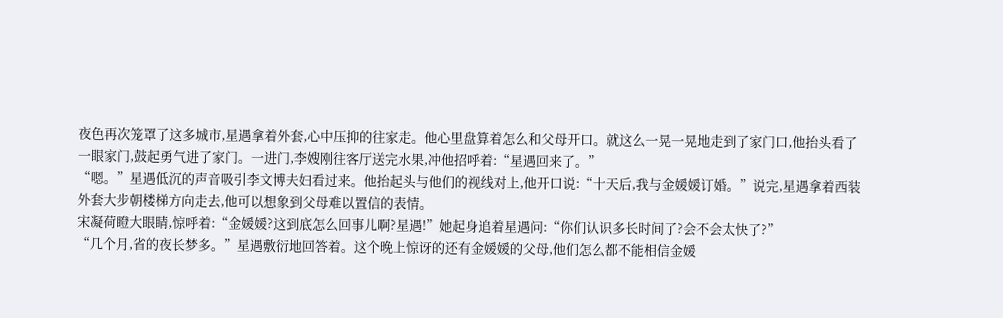夜色再次笼罩了这多城市,星遇拿着外套,心中压抑的往家走。他心里盘算着怎么和父母开口。就这么一晃一晃地走到了家门口,他抬头看了一眼家门,鼓起勇气进了家门。一进门,李嫂刚往客厅送完水果,冲他招呼着:“星遇回来了。”
“嗯。”星遇低沉的声音吸引李文博夫妇看过来。他抬起头与他们的视线对上,他开口说:“十天后,我与金媛媛订婚。”说完,星遇拿着西装外套大步朝楼梯方向走去,他可以想象到父母难以置信的表情。
宋凝荷瞪大眼睛,惊呼着:“金媛媛?这到底怎么回事儿啊?星遇!”她起身追着星遇问:“你们认识多长时间了?会不会太快了?”
“几个月,省的夜长梦多。”星遇敷衍地回答着。这个晚上惊讶的还有金媛媛的父母,他们怎么都不能相信金媛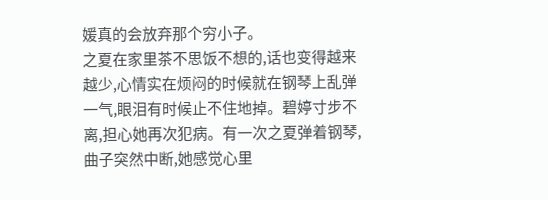媛真的会放弃那个穷小子。
之夏在家里茶不思饭不想的,话也变得越来越少,心情实在烦闷的时候就在钢琴上乱弹一气,眼泪有时候止不住地掉。碧婷寸步不离,担心她再次犯病。有一次之夏弹着钢琴,曲子突然中断,她感觉心里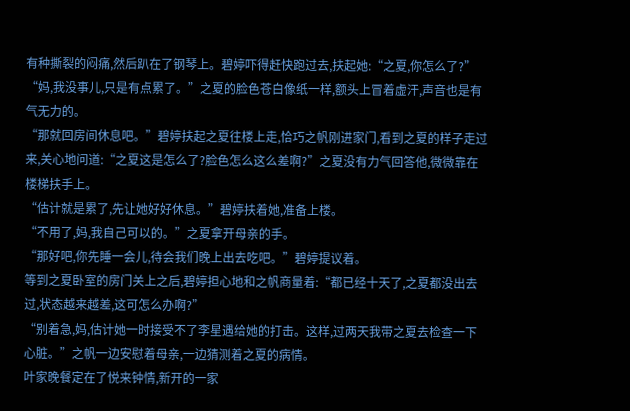有种撕裂的闷痛,然后趴在了钢琴上。碧婷吓得赶快跑过去,扶起她:“之夏,你怎么了?”
“妈,我没事儿,只是有点累了。”之夏的脸色苍白像纸一样,额头上冒着虚汗,声音也是有气无力的。
“那就回房间休息吧。”碧婷扶起之夏往楼上走,恰巧之帆刚进家门,看到之夏的样子走过来,关心地问道:“之夏这是怎么了?脸色怎么这么差啊?”之夏没有力气回答他,微微靠在楼梯扶手上。
“估计就是累了,先让她好好休息。”碧婷扶着她,准备上楼。
“不用了,妈,我自己可以的。”之夏拿开母亲的手。
“那好吧,你先睡一会儿,待会我们晚上出去吃吧。”碧婷提议着。
等到之夏卧室的房门关上之后,碧婷担心地和之帆商量着:“都已经十天了,之夏都没出去过,状态越来越差,这可怎么办啊?”
“别着急,妈,估计她一时接受不了李星遇给她的打击。这样,过两天我带之夏去检查一下心脏。”之帆一边安慰着母亲,一边猜测着之夏的病情。
叶家晚餐定在了悦来钟情,新开的一家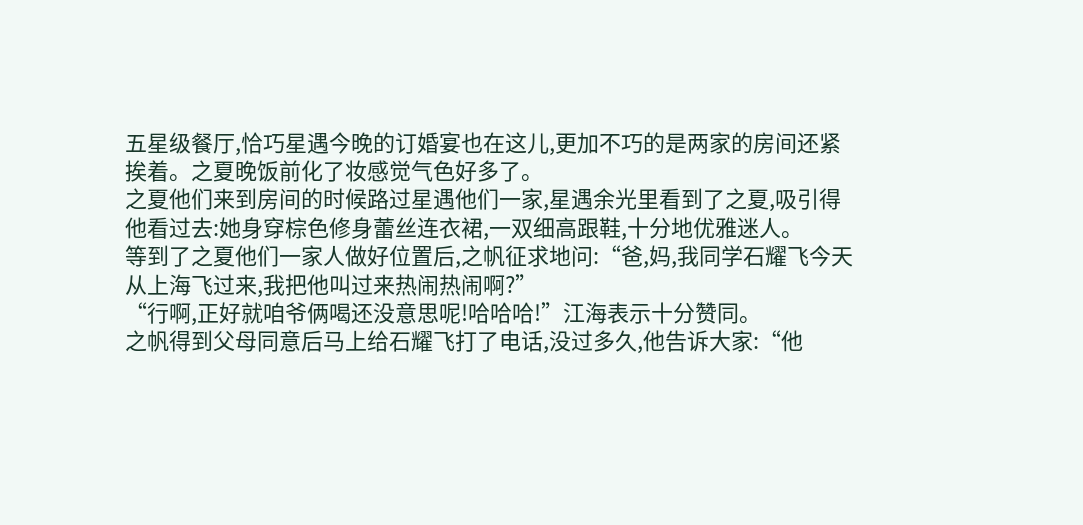五星级餐厅,恰巧星遇今晚的订婚宴也在这儿,更加不巧的是两家的房间还紧挨着。之夏晚饭前化了妆感觉气色好多了。
之夏他们来到房间的时候路过星遇他们一家,星遇余光里看到了之夏,吸引得他看过去:她身穿棕色修身蕾丝连衣裙,一双细高跟鞋,十分地优雅迷人。
等到了之夏他们一家人做好位置后,之帆征求地问:“爸,妈,我同学石耀飞今天从上海飞过来,我把他叫过来热闹热闹啊?”
“行啊,正好就咱爷俩喝还没意思呢!哈哈哈!”江海表示十分赞同。
之帆得到父母同意后马上给石耀飞打了电话,没过多久,他告诉大家:“他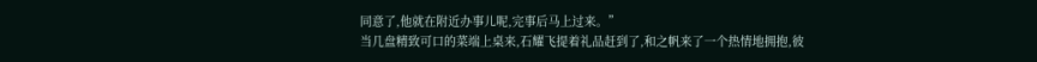同意了,他就在附近办事儿呢,完事后马上过来。”
当几盘精致可口的菜端上桌来,石耀飞提着礼品赶到了,和之帆来了一个热情地拥抱,彼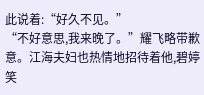此说着:“好久不见。”
“不好意思,我来晚了。”耀飞略带歉意。江海夫妇也热情地招待着他,碧婷笑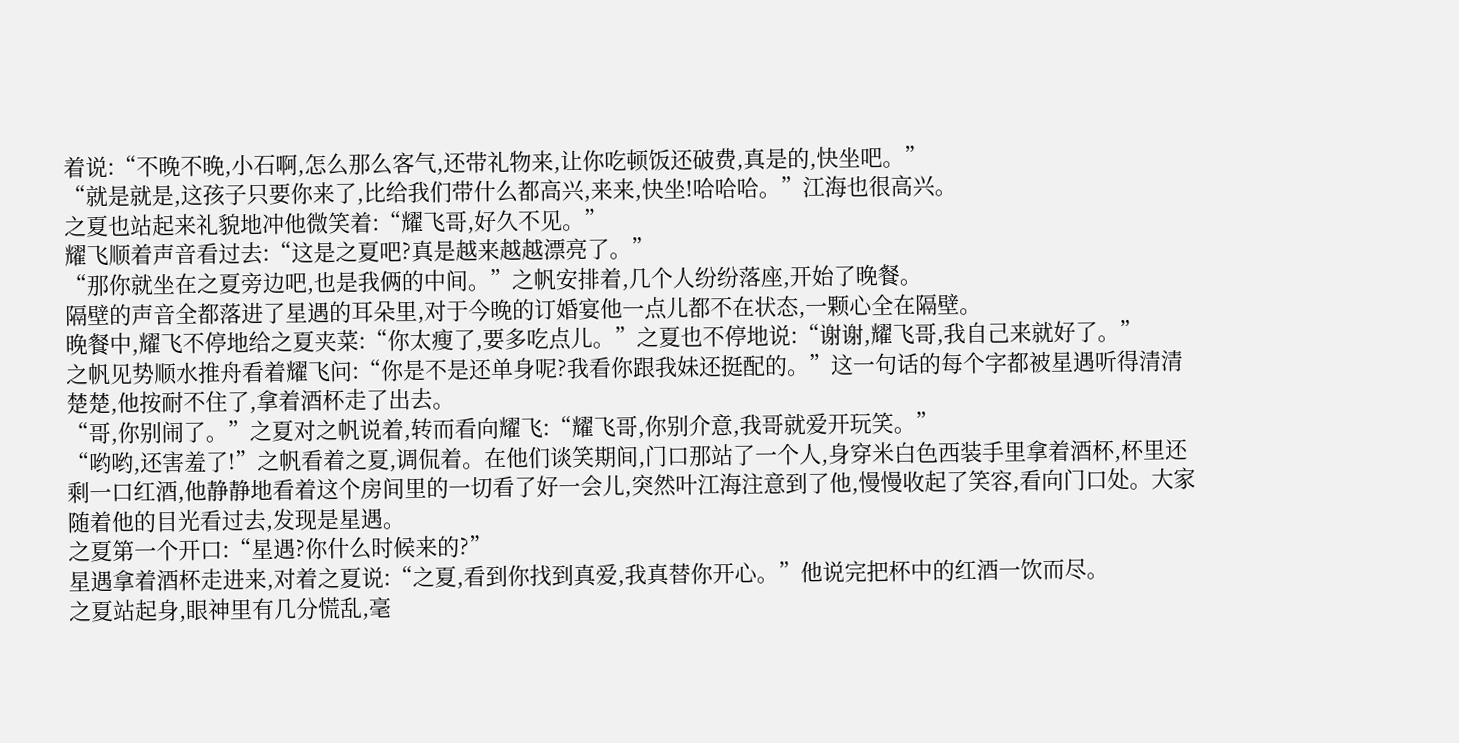着说:“不晚不晚,小石啊,怎么那么客气,还带礼物来,让你吃顿饭还破费,真是的,快坐吧。”
“就是就是,这孩子只要你来了,比给我们带什么都高兴,来来,快坐!哈哈哈。”江海也很高兴。
之夏也站起来礼貌地冲他微笑着:“耀飞哥,好久不见。”
耀飞顺着声音看过去:“这是之夏吧?真是越来越越漂亮了。”
“那你就坐在之夏旁边吧,也是我俩的中间。”之帆安排着,几个人纷纷落座,开始了晚餐。
隔壁的声音全都落进了星遇的耳朵里,对于今晚的订婚宴他一点儿都不在状态,一颗心全在隔壁。
晚餐中,耀飞不停地给之夏夹菜:“你太瘦了,要多吃点儿。”之夏也不停地说:“谢谢,耀飞哥,我自己来就好了。”
之帆见势顺水推舟看着耀飞问:“你是不是还单身呢?我看你跟我妹还挺配的。”这一句话的每个字都被星遇听得清清楚楚,他按耐不住了,拿着酒杯走了出去。
“哥,你别闹了。”之夏对之帆说着,转而看向耀飞:“耀飞哥,你别介意,我哥就爱开玩笑。”
“哟哟,还害羞了!”之帆看着之夏,调侃着。在他们谈笑期间,门口那站了一个人,身穿米白色西装手里拿着酒杯,杯里还剩一口红酒,他静静地看着这个房间里的一切看了好一会儿,突然叶江海注意到了他,慢慢收起了笑容,看向门口处。大家随着他的目光看过去,发现是星遇。
之夏第一个开口:“星遇?你什么时候来的?”
星遇拿着酒杯走进来,对着之夏说:“之夏,看到你找到真爱,我真替你开心。”他说完把杯中的红酒一饮而尽。
之夏站起身,眼神里有几分慌乱,毫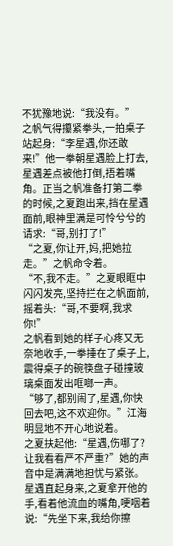不犹豫地说:“我没有。”
之帆气得攥紧拳头,一拍桌子站起身:“李星遇,你还敢来!”他一拳朝星遇脸上打去,星遇差点被他打倒,捂着嘴角。正当之帆准备打第二拳的时候,之夏跑出来,挡在星遇面前,眼神里满是可怜兮兮的请求:“哥,别打了!”
“之夏,你让开,妈,把她拉走。”之帆命令着。
“不,我不走。”之夏眼眶中闪闪发亮,坚持拦在之帆面前,摇着头:“哥,不要啊,我求你!”
之帆看到她的样子心疼又无奈地收手,一拳捶在了桌子上,震得桌子的碗筷盘子碰撞玻璃桌面发出哐啷一声。
“够了,都别闹了,星遇,你快回去吧,这不欢迎你。”江海明显地不开心地说着。
之夏扶起他:“星遇,伤哪了?让我看看严不严重?”她的声音中是满满地担忧与紧张。
星遇直起身来,之夏拿开他的手,看着他流血的嘴角,哽咽着说:“先坐下来,我给你擦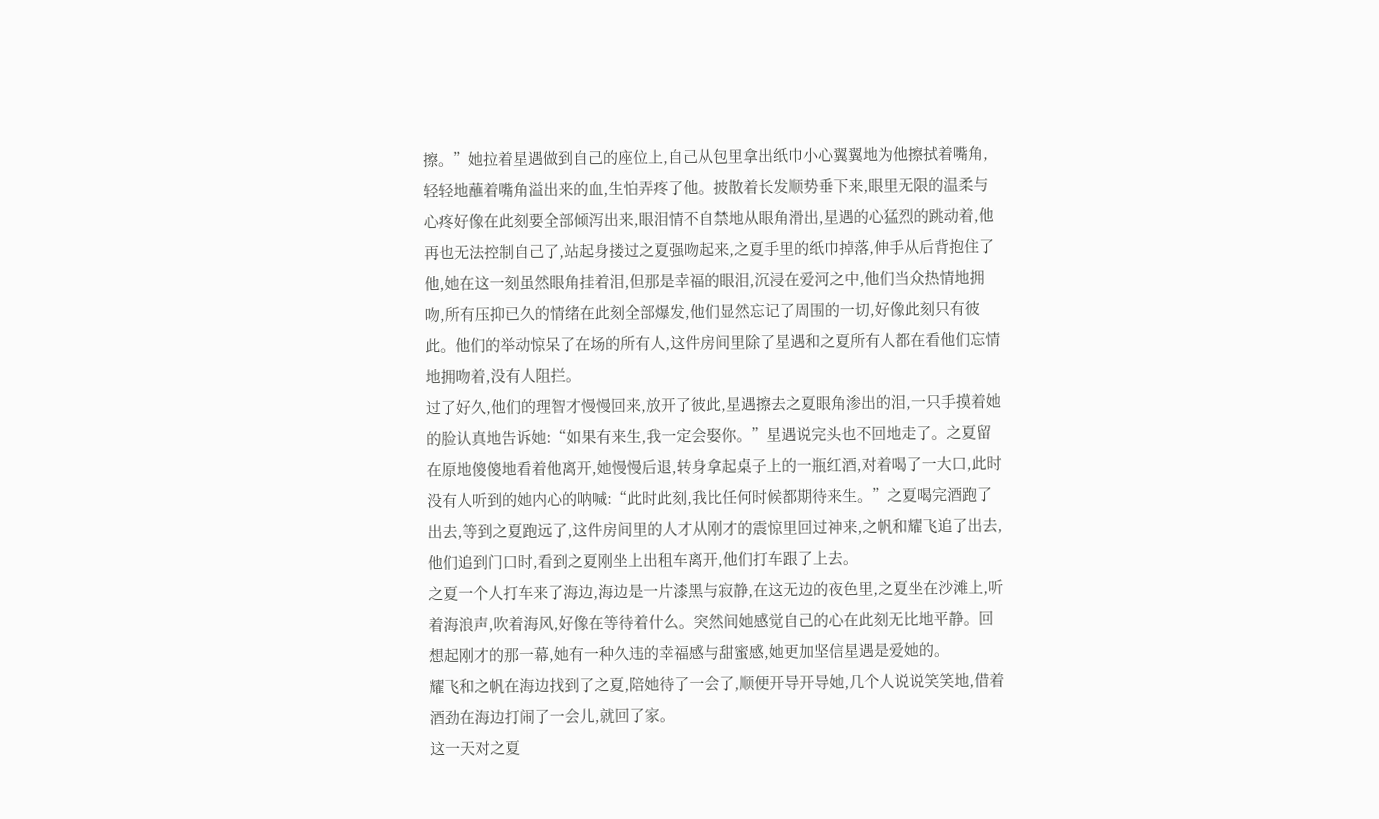擦。”她拉着星遇做到自己的座位上,自己从包里拿出纸巾小心翼翼地为他擦拭着嘴角,轻轻地蘸着嘴角溢出来的血,生怕弄疼了他。披散着长发顺势垂下来,眼里无限的温柔与心疼好像在此刻要全部倾泻出来,眼泪情不自禁地从眼角滑出,星遇的心猛烈的跳动着,他再也无法控制自己了,站起身搂过之夏强吻起来,之夏手里的纸巾掉落,伸手从后背抱住了他,她在这一刻虽然眼角挂着泪,但那是幸福的眼泪,沉浸在爱河之中,他们当众热情地拥吻,所有压抑已久的情绪在此刻全部爆发,他们显然忘记了周围的一切,好像此刻只有彼此。他们的举动惊呆了在场的所有人,这件房间里除了星遇和之夏所有人都在看他们忘情地拥吻着,没有人阻拦。
过了好久,他们的理智才慢慢回来,放开了彼此,星遇擦去之夏眼角渗出的泪,一只手摸着她的脸认真地告诉她:“如果有来生,我一定会娶你。”星遇说完头也不回地走了。之夏留在原地傻傻地看着他离开,她慢慢后退,转身拿起桌子上的一瓶红酒,对着喝了一大口,此时没有人听到的她内心的呐喊:“此时此刻,我比任何时候都期待来生。”之夏喝完酒跑了出去,等到之夏跑远了,这件房间里的人才从刚才的震惊里回过神来,之帆和耀飞追了出去,他们追到门口时,看到之夏刚坐上出租车离开,他们打车跟了上去。
之夏一个人打车来了海边,海边是一片漆黑与寂静,在这无边的夜色里,之夏坐在沙滩上,听着海浪声,吹着海风,好像在等待着什么。突然间她感觉自己的心在此刻无比地平静。回想起刚才的那一幕,她有一种久违的幸福感与甜蜜感,她更加坚信星遇是爱她的。
耀飞和之帆在海边找到了之夏,陪她待了一会了,顺便开导开导她,几个人说说笑笑地,借着酒劲在海边打闹了一会儿,就回了家。
这一天对之夏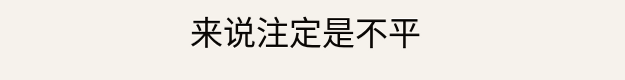来说注定是不平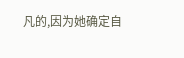凡的,因为她确定自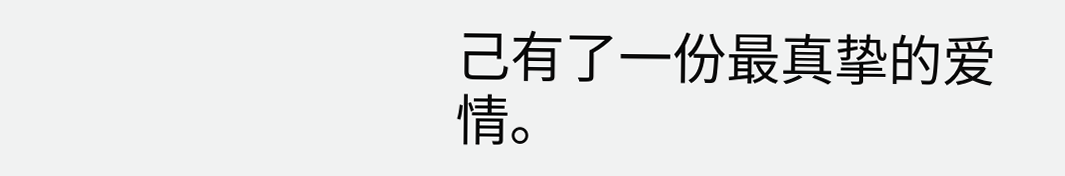己有了一份最真挚的爱情。